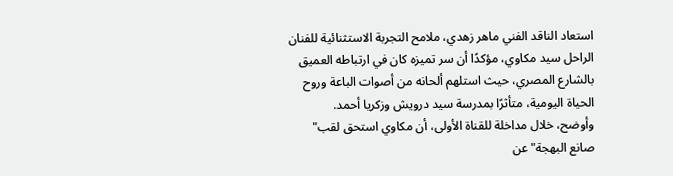استعاد الناقد الفني ماهر زهدي، ملامح التجربة الاستثنائية للفنان الراحل سيد مكاوي، مؤكدًا أن سر تميزه كان في ارتباطه العميق بالشارع المصري، حيث استلهم ألحانه من أصوات الباعة وروح الحياة اليومية، متأثرًا بمدرسة سيد درويش وزكريا أحمد.
وأوضح، خلال مداخلة للقناة الأولى، أن مكاوي استحق لقب" صانع البهجة" عن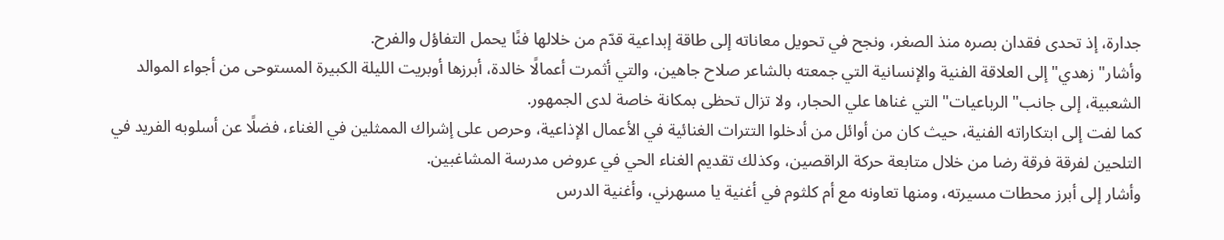جدارة، إذ تحدى فقدان بصره منذ الصغر، ونجح في تحويل معاناته إلى طاقة إبداعية قدّم من خلالها فنًا يحمل التفاؤل والفرح.
وأشار" زهدي" إلى العلاقة الفنية والإنسانية التي جمعته بالشاعر صلاح جاهين، والتي أثمرت أعمالًا خالدة، أبرزها أوبريت الليلة الكبيرة المستوحى من أجواء الموالد الشعبية، إلى جانب" الرباعيات" التي غناها علي الحجار، ولا تزال تحظى بمكانة خاصة لدى الجمهور.
كما لفت إلى ابتكاراته الفنية، حيث كان من أوائل من أدخلوا التترات الغنائية في الأعمال الإذاعية، وحرص على إشراك الممثلين في الغناء، فضلًا عن أسلوبه الفريد في التلحين لفرقة فرقة رضا من خلال متابعة حركة الراقصين، وكذلك تقديم الغناء الحي في عروض مدرسة المشاغبين.
وأشار إلى أبرز محطات مسيرته، ومنها تعاونه مع أم كلثوم في أغنية يا مسهرني، وأغنية الدرس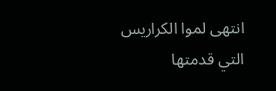انتهى لموا الكراريس التي قدمتها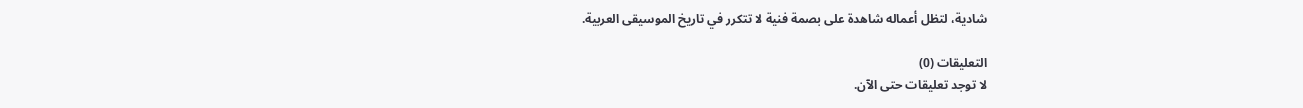شادية، لتظل أعماله شاهدة على بصمة فنية لا تتكرر في تاريخ الموسيقى العربية.

التعليقات (0)
لا توجد تعليقات حتى الآن.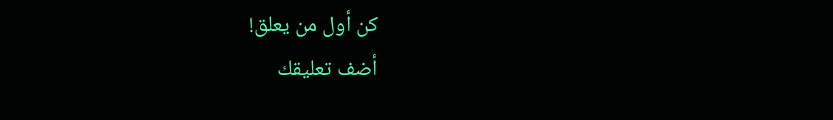كن أول من يعلق!
أضف تعليقك